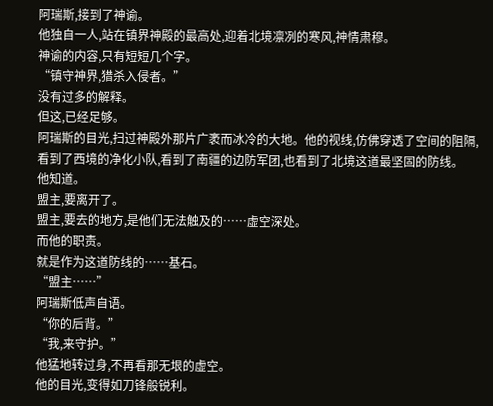阿瑞斯,接到了神谕。
他独自一人,站在镇界神殿的最高处,迎着北境凛冽的寒风,神情肃穆。
神谕的内容,只有短短几个字。
“镇守神界,猎杀入侵者。”
没有过多的解释。
但这,已经足够。
阿瑞斯的目光,扫过神殿外那片广袤而冰冷的大地。他的视线,仿佛穿透了空间的阻隔,看到了西境的净化小队,看到了南疆的边防军团,也看到了北境这道最坚固的防线。
他知道。
盟主,要离开了。
盟主,要去的地方,是他们无法触及的……虚空深处。
而他的职责。
就是作为这道防线的……基石。
“盟主……”
阿瑞斯低声自语。
“你的后背。”
“我,来守护。”
他猛地转过身,不再看那无垠的虚空。
他的目光,变得如刀锋般锐利。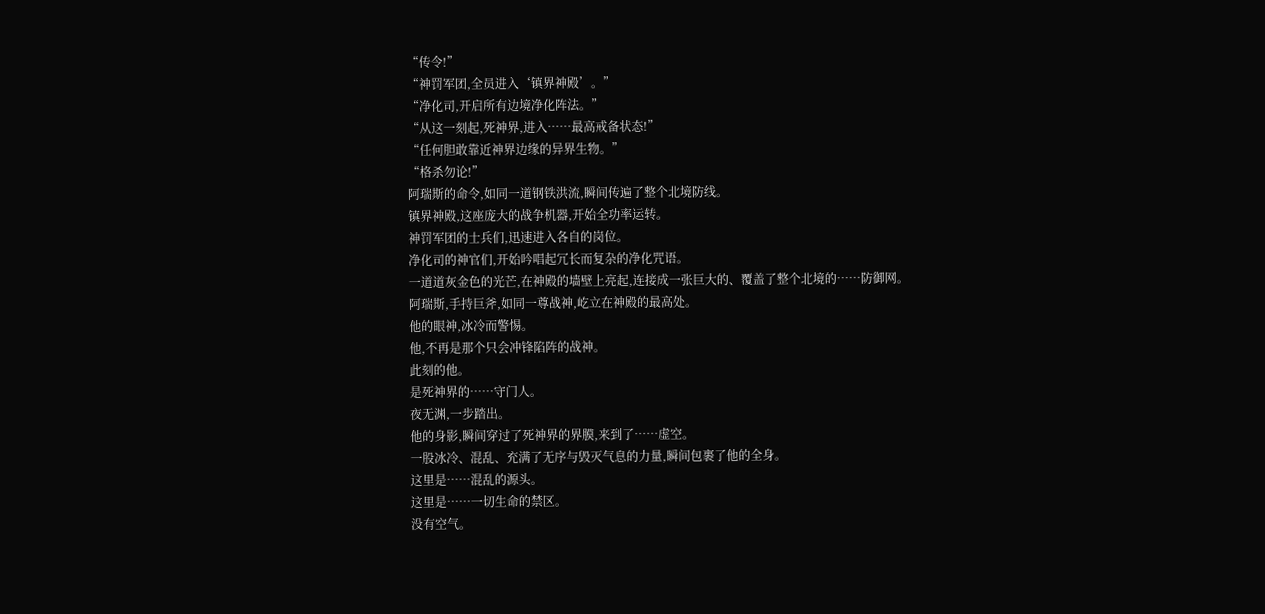“传令!”
“神罚军团,全员进入‘镇界神殿’。”
“净化司,开启所有边境净化阵法。”
“从这一刻起,死神界,进入……最高戒备状态!”
“任何胆敢靠近神界边缘的异界生物。”
“格杀勿论!”
阿瑞斯的命令,如同一道钢铁洪流,瞬间传遍了整个北境防线。
镇界神殿,这座庞大的战争机器,开始全功率运转。
神罚军团的士兵们,迅速进入各自的岗位。
净化司的神官们,开始吟唱起冗长而复杂的净化咒语。
一道道灰金色的光芒,在神殿的墙壁上亮起,连接成一张巨大的、覆盖了整个北境的……防御网。
阿瑞斯,手持巨斧,如同一尊战神,屹立在神殿的最高处。
他的眼神,冰冷而警惕。
他,不再是那个只会冲锋陷阵的战神。
此刻的他。
是死神界的……守门人。
夜无渊,一步踏出。
他的身影,瞬间穿过了死神界的界膜,来到了……虚空。
一股冰冷、混乱、充满了无序与毁灭气息的力量,瞬间包裹了他的全身。
这里是……混乱的源头。
这里是……一切生命的禁区。
没有空气。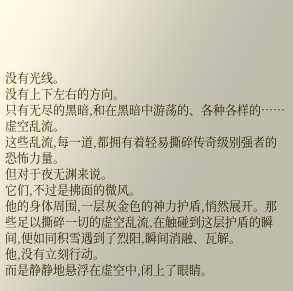没有光线。
没有上下左右的方向。
只有无尽的黑暗,和在黑暗中游荡的、各种各样的……虚空乱流。
这些乱流,每一道,都拥有着轻易撕碎传奇级别强者的恐怖力量。
但对于夜无渊来说。
它们,不过是拂面的微风。
他的身体周围,一层灰金色的神力护盾,悄然展开。那些足以撕碎一切的虚空乱流,在触碰到这层护盾的瞬间,便如同积雪遇到了烈阳,瞬间消融、瓦解。
他,没有立刻行动。
而是静静地悬浮在虚空中,闭上了眼睛。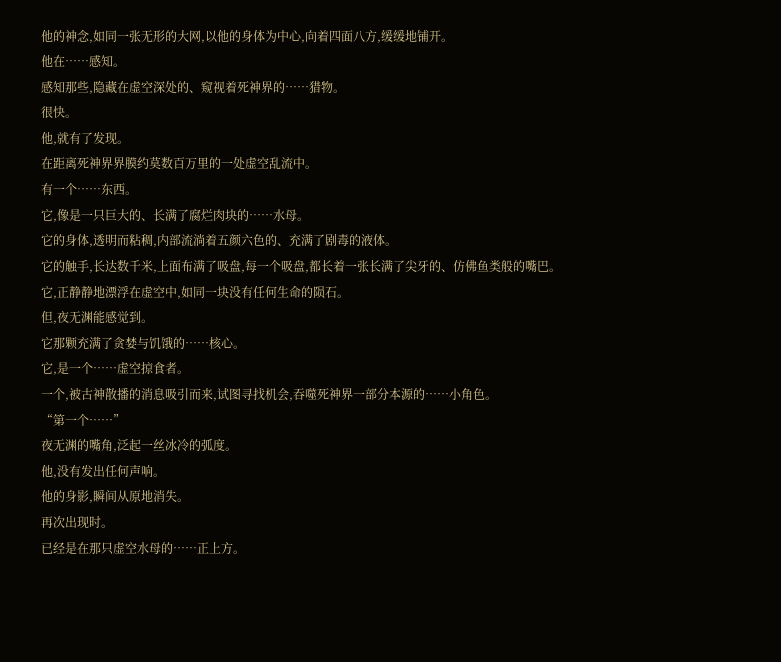他的神念,如同一张无形的大网,以他的身体为中心,向着四面八方,缓缓地铺开。
他在……感知。
感知那些,隐藏在虚空深处的、窥视着死神界的……猎物。
很快。
他,就有了发现。
在距离死神界界膜约莫数百万里的一处虚空乱流中。
有一个……东西。
它,像是一只巨大的、长满了腐烂肉块的……水母。
它的身体,透明而粘稠,内部流淌着五颜六色的、充满了剧毒的液体。
它的触手,长达数千米,上面布满了吸盘,每一个吸盘,都长着一张长满了尖牙的、仿佛鱼类般的嘴巴。
它,正静静地漂浮在虚空中,如同一块没有任何生命的陨石。
但,夜无渊能感觉到。
它那颗充满了贪婪与饥饿的……核心。
它,是一个……虚空掠食者。
一个,被古神散播的消息吸引而来,试图寻找机会,吞噬死神界一部分本源的……小角色。
“第一个……”
夜无渊的嘴角,泛起一丝冰冷的弧度。
他,没有发出任何声响。
他的身影,瞬间从原地消失。
再次出现时。
已经是在那只虚空水母的……正上方。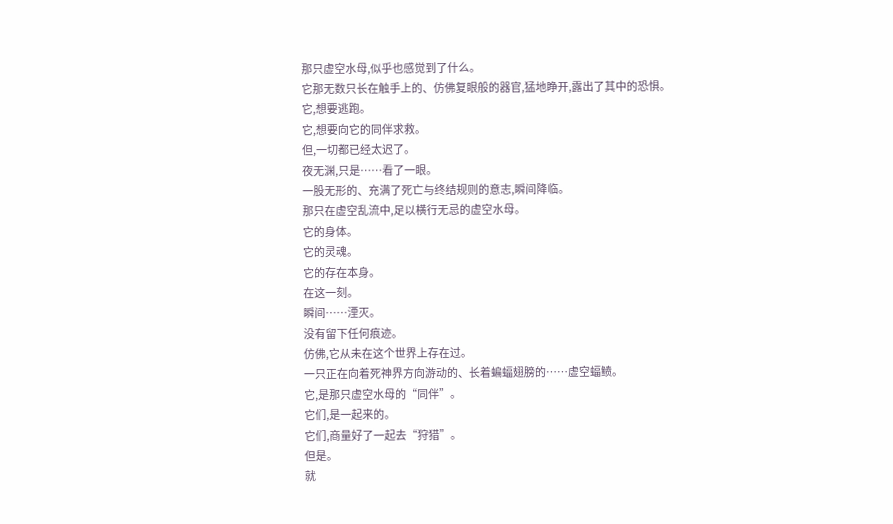那只虚空水母,似乎也感觉到了什么。
它那无数只长在触手上的、仿佛复眼般的器官,猛地睁开,露出了其中的恐惧。
它,想要逃跑。
它,想要向它的同伴求救。
但,一切都已经太迟了。
夜无渊,只是……看了一眼。
一股无形的、充满了死亡与终结规则的意志,瞬间降临。
那只在虚空乱流中,足以横行无忌的虚空水母。
它的身体。
它的灵魂。
它的存在本身。
在这一刻。
瞬间……湮灭。
没有留下任何痕迹。
仿佛,它从未在这个世界上存在过。
一只正在向着死神界方向游动的、长着蝙蝠翅膀的……虚空蝠鲼。
它,是那只虚空水母的“同伴”。
它们,是一起来的。
它们,商量好了一起去“狩猎”。
但是。
就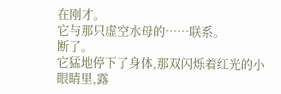在刚才。
它与那只虚空水母的……联系。
断了。
它猛地停下了身体,那双闪烁着红光的小眼睛里,露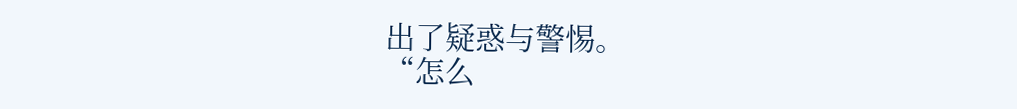出了疑惑与警惕。
“怎么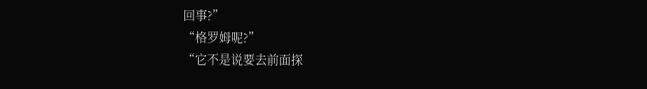回事?”
“格罗姆呢?”
“它不是说要去前面探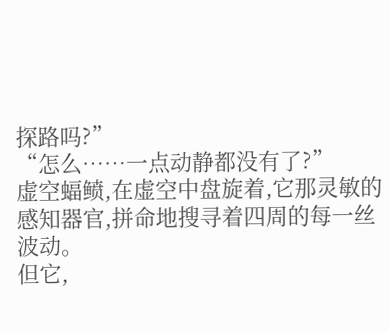探路吗?”
“怎么……一点动静都没有了?”
虚空蝠鲼,在虚空中盘旋着,它那灵敏的感知器官,拼命地搜寻着四周的每一丝波动。
但它,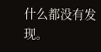什么都没有发现。